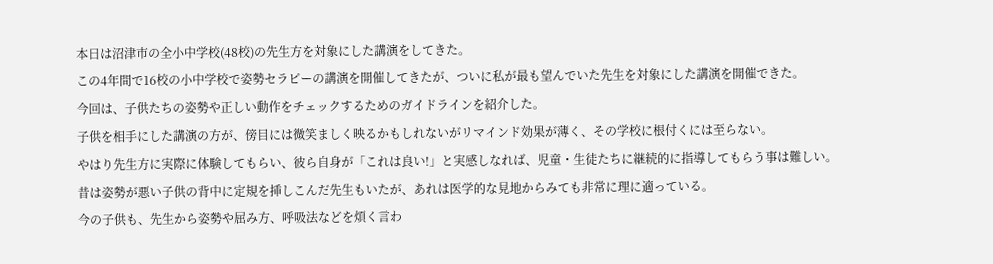本日は沼津市の全小中学校(48校)の先生方を対象にした講演をしてきた。
この4年間で16校の小中学校で姿勢セラピーの講演を開催してきたが、ついに私が最も望んでいた先生を対象にした講演を開催できた。
今回は、子供たちの姿勢や正しい動作をチェックするためのガイドラインを紹介した。
子供を相手にした講演の方が、傍目には微笑ましく映るかもしれないがリマインド効果が薄く、その学校に根付くには至らない。
やはり先生方に実際に体験してもらい、彼ら自身が「これは良い!」と実感しなれば、児童・生徒たちに継続的に指導してもらう事は難しい。
昔は姿勢が悪い子供の背中に定規を挿しこんだ先生もいたが、あれは医学的な見地からみても非常に理に適っている。
今の子供も、先生から姿勢や屈み方、呼吸法などを煩く言わ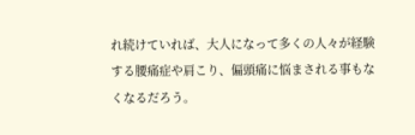れ続けていれば、大人になって多くの人々が経験する腰痛症や肩こり、偏頭痛に悩まされる事もなくなるだろう。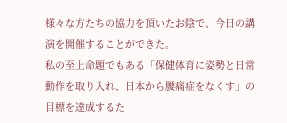様々な方たちの協力を頂いたお陰で、今日の講演を開催することができた。
私の至上命題でもある「保健体育に姿勢と日常動作を取り入れ、日本から腰痛症をなくす」の目標を達成するた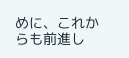めに、これからも前進し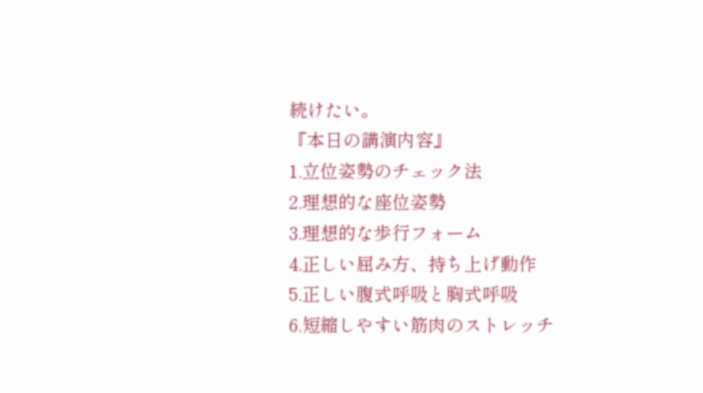続けたい。
『本日の講演内容』
1.立位姿勢のチェック法
2.理想的な座位姿勢
3.理想的な歩行フォーム
4.正しい屈み方、持ち上げ動作
5.正しい腹式呼吸と胸式呼吸
6.短縮しやすい筋肉のストレッチ